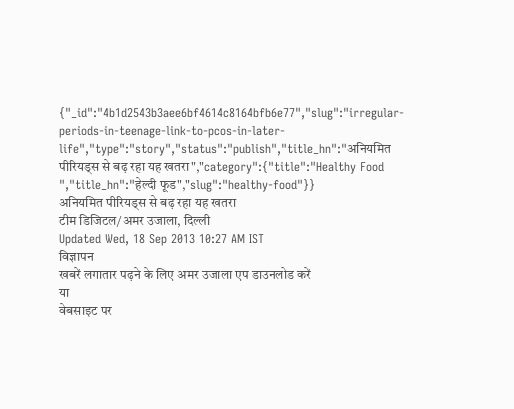{"_id":"4b1d2543b3aee6bf4614c8164bfb6e77","slug":"irregular-periods-in-teenage-link-to-pcos-in-later-life","type":"story","status":"publish","title_hn":"अनियमित पीरियड्स से बढ़ रहा यह खतरा","category":{"title":"Healthy Food ","title_hn":"हेल्दी फूड","slug":"healthy-food"}}
अनियमित पीरियड्स से बढ़ रहा यह खतरा
टीम डिजिटल/अमर उजाला, दिल्ली
Updated Wed, 18 Sep 2013 10:27 AM IST
विज्ञापन
खबरें लगातार पढ़ने के लिए अमर उजाला एप डाउनलोड करें
या
वेबसाइट पर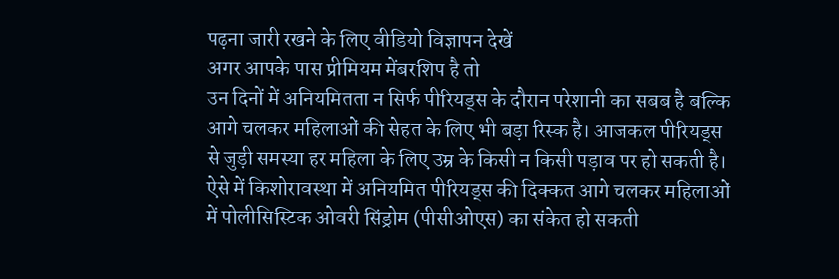पढ़ना जारी रखने के लिए वीडियो विज्ञापन देखें
अगर आपके पास प्रीमियम मेंबरशिप है तो
उन दिनों में अनियमितता न सिर्फ पीरियड्स के दौरान परेशानी का सबब है बल्कि आगे चलकर महिलाओं की सेहत के लिए भी बड़ा रिस्क है। आजकल पीरियड्स से जुड़ी समस्या हर महिला के लिए उम्र के किसी न किसी पड़ाव पर हो सकती है। ऐसे में किशोरावस्था में अनियमित पीरियड्स की दिक्कत आगे चलकर महिलाओं में पोलीसिस्टिक ओवरी सिंड्रोम (पीसीओएस) का संकेत हो सकती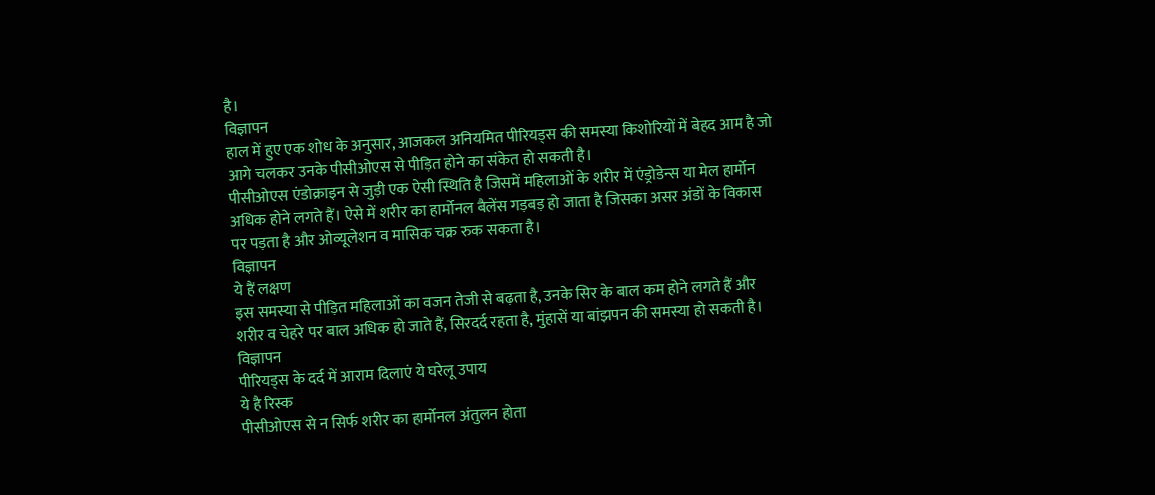है।
विज्ञापन
हाल में हुए एक शोध के अनुसार, आजकल अनियमित पीरियड्स की समस्या किशोरियों में बेहद आम है जो आगे चलकर उनके पीसीओएस से पीड़ित होने का संकेत हो सकती है।
पीसीओएस एंडोक्राइन से जुड़ी एक ऐसी स्थिति है जिसमें महिलाओं के शरीर में एंड्रोडेन्स या मेल हार्मोन अधिक होने लगते हैं। ऐसे में शरीर का हार्मोनल बैलेंस गड़बड़ हो जाता है जिसका असर अंडों के विकास पर पड़ता है और ओव्यूलेशन व मासिक चक्र रुक सकता है।
विज्ञापन
ये हैं लक्षण
इस समस्या से पीड़ित महिलाओं का वजन तेजी से बढ़ता है, उनके सिर के बाल कम होने लगते हैं और शरीर व चेहरे पर बाल अधिक हो जाते हैं, सिरदर्द रहता है, मुंहासें या बांझपन की समस्या हो सकती है।
विज्ञापन
पीरियड्स के दर्द में आराम दिलाएं ये घरेलू उपाय
ये है रिस्क
पीसीओएस से न सिर्फ शरीर का हार्मोनल अंतुलन होता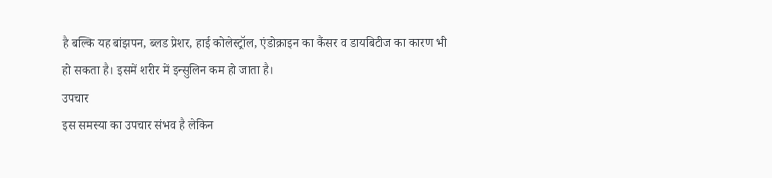है बल्कि यह बांझपन, ब्लड प्रेशर, हाई कोलेस्ट्रॉल, एंडोक्राइन का कैंसर व डायबिटीज का कारण भी हो सकता है। इसमें शरीर में इन्सुलिन कम हो जाता है।
उपचार
इस समस्या का उपचार संभव है लेकिन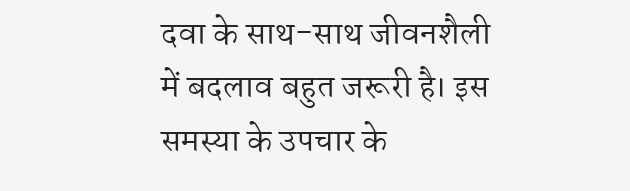दवा के साथ-साथ जीवनशैली में बदलाव बहुत जरूरी है। इस समस्या के उपचार के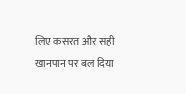लिए कसरत और सही खानपान पर बल दिया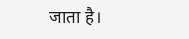जाता है।